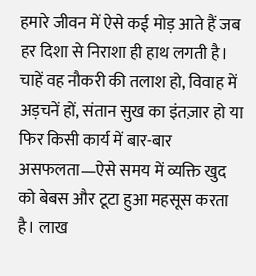हमारे जीवन में ऐसे कई मोड़ आते हैं जब हर दिशा से निराशा ही हाथ लगती है। चाहें वह नौकरी की तलाश हो, विवाह में अड़चनें हों, संतान सुख का इंतज़ार हो या फिर किसी कार्य में बार-बार असफलता—ऐसे समय में व्यक्ति खुद को बेबस और टूटा हुआ महसूस करता है। लाख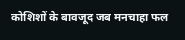कोशिशों के बावजूद जब मनचाहा फल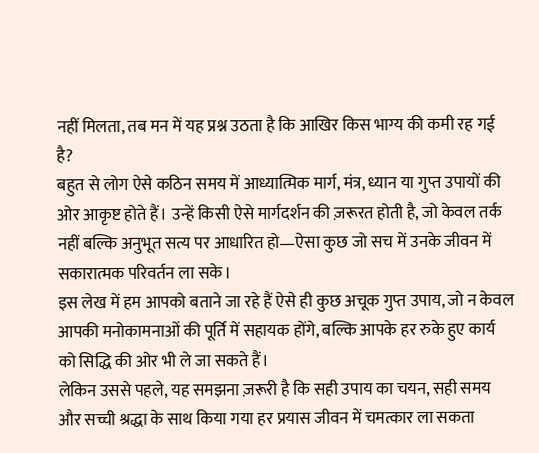नहीं मिलता, तब मन में यह प्रश्न उठता है कि आखिर किस भाग्य की कमी रह गई है?
बहुत से लोग ऐसे कठिन समय में आध्यात्मिक मार्ग, मंत्र, ध्यान या गुप्त उपायों की ओर आकृष्ट होते हैं। उन्हें किसी ऐसे मार्गदर्शन की ज़रूरत होती है, जो केवल तर्क नहीं बल्कि अनुभूत सत्य पर आधारित हो—ऐसा कुछ जो सच में उनके जीवन में सकारात्मक परिवर्तन ला सके।
इस लेख में हम आपको बताने जा रहे हैं ऐसे ही कुछ अचूक गुप्त उपाय, जो न केवल आपकी मनोकामनाओं की पूर्ति में सहायक होंगे, बल्कि आपके हर रुके हुए कार्य को सिद्धि की ओर भी ले जा सकते हैं।
लेकिन उससे पहले, यह समझना ज़रूरी है कि सही उपाय का चयन, सही समय और सच्ची श्रद्धा के साथ किया गया हर प्रयास जीवन में चमत्कार ला सकता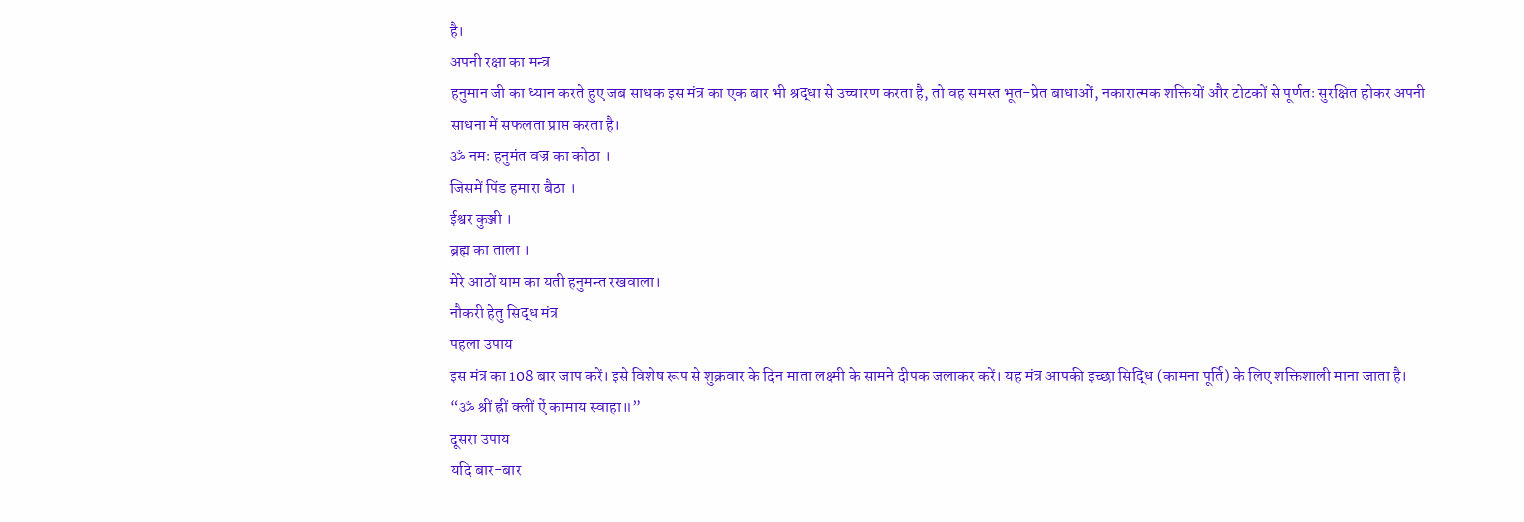है।
अपनी रक्षा का मन्त्र
हनुमान जी का ध्यान करते हुए जब साधक इस मंत्र का एक बार भी श्रद्धा से उच्चारण करता है, तो वह समस्त भूत-प्रेत बाधाओं, नकारात्मक शक्तियों और टोटकों से पूर्णतः सुरक्षित होकर अपनी साधना में सफलता प्राप्त करता है।
ॐ नमः हनुमंत वज्र का कोठा ।
जिसमें पिंड हमारा बैठा ।
ईश्वर कुञ्जी ।
ब्रह्म का ताला ।
मेरे आठों याम का यती हनुमन्त रखवाला।
नौकरी हेतु सिद्ध मंत्र
पहला उपाय
इस मंत्र का 108 बार जाप करें। इसे विशेष रूप से शुक्रवार के दिन माता लक्ष्मी के सामने दीपक जलाकर करें। यह मंत्र आपकी इच्छा सिद्धि (कामना पूर्ति) के लिए शक्तिशाली माना जाता है।
“ॐ श्रीं ह्रीं क्लीं ऐं कामाय स्वाहा॥”
दूसरा उपाय
यदि बार-बार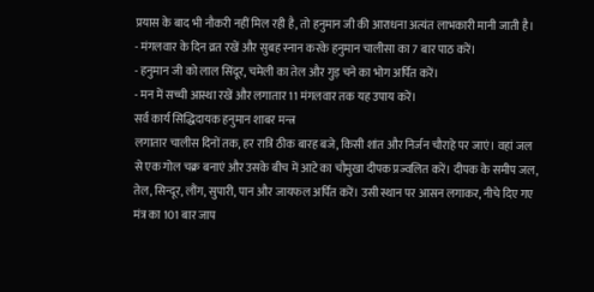प्रयास के बाद भी नौकरी नहीं मिल रही है, तो हनुमान जी की आराधना अत्यंत लाभकारी मानी जाती है।
- मंगलवार के दिन व्रत रखें और सुबह स्नान करके हनुमान चालीसा का 7 बार पाठ करें।
- हनुमान जी को लाल सिंदूर, चमेली का तेल और गुड़ चने का भोग अर्पित करें।
- मन में सच्ची आस्था रखें और लगातार 11 मंगलवार तक यह उपाय करें।
सर्व कार्य सिद्धिदायक हनुमान शाबर मन्त्र
लगातार चालीस दिनों तक, हर रात्रि ठीक बारह बजे, किसी शांत और निर्जन चौराहे पर जाएं। वहां जल से एक गोल चक्र बनाएं और उसके बीच में आटे का चौमुखा दीपक प्रज्वलित करें। दीपक के समीप जल, तेल, सिन्दूर, लौंग, सुपारी, पान और जायफल अर्पित करें। उसी स्थान पर आसन लगाकर, नीचे दिए गए मंत्र का 101 बार जाप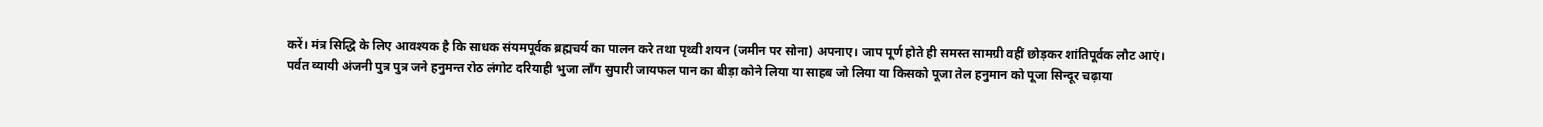करें। मंत्र सिद्धि के लिए आवश्यक है कि साधक संयमपूर्वक ब्रह्मचर्य का पालन करे तथा पृथ्वी शयन (जमीन पर सोना) अपनाए। जाप पूर्ण होते ही समस्त सामग्री वहीं छोड़कर शांतिपूर्वक लौट आएं।
पर्वत व्यायी अंजनी पुत्र पुत्र जने हनुमन्त रोठ लंगोट दरियाही भुजा लॉंग सुपारी जायफल पान का बीड़ा कोने लिया या साहब जो लिया या किसको पूजा तेल हनुमान को पूजा सिन्दूर चढ़ाया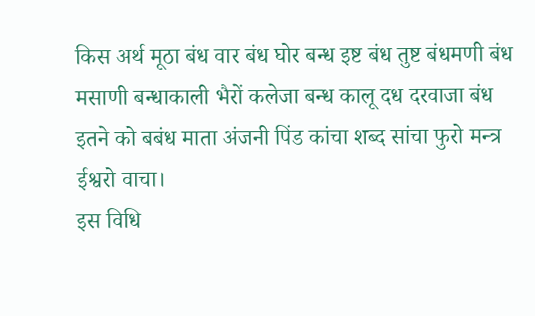किस अर्थ मूठा बंध वार बंध घोर बन्ध इष्ट बंध तुष्ट बंधमणी बंध मसाणी बन्धाकाली भैरों कलेजा बन्ध कालू दध दरवाजा बंध इतने को बबंध माता अंजनी पिंड कांचा शब्द सांचा फुरो मन्त्र ईश्वरो वाचा।
इस विधि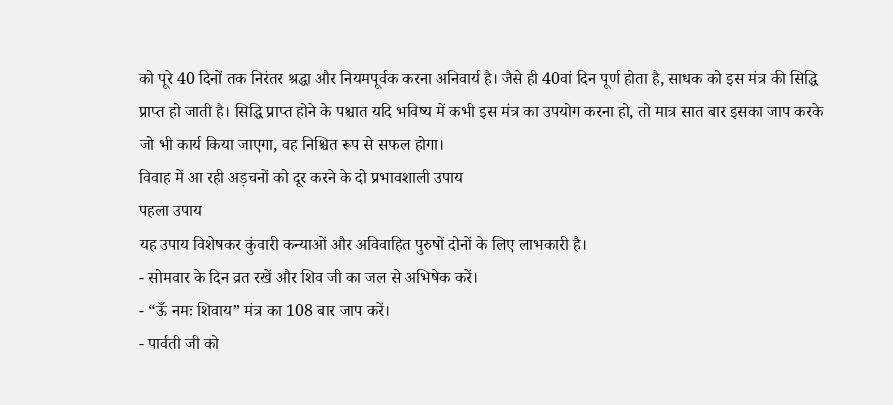को पूरे 40 दिनों तक निरंतर श्रद्धा और नियमपूर्वक करना अनिवार्य है। जैसे ही 40वां दिन पूर्ण होता है, साधक को इस मंत्र की सिद्धि प्राप्त हो जाती है। सिद्धि प्राप्त होने के पश्चात यदि भविष्य में कभी इस मंत्र का उपयोग करना हो, तो मात्र सात बार इसका जाप करके जो भी कार्य किया जाएगा, वह निश्चित रूप से सफल होगा।
विवाह में आ रही अड़चनों को दूर करने के दो प्रभावशाली उपाय
पहला उपाय
यह उपाय विशेषकर कुंवारी कन्याओं और अविवाहित पुरुषों दोनों के लिए लाभकारी है।
- सोमवार के दिन व्रत रखें और शिव जी का जल से अभिषेक करें।
- “ऊँ नमः शिवाय” मंत्र का 108 बार जाप करें।
- पार्वती जी को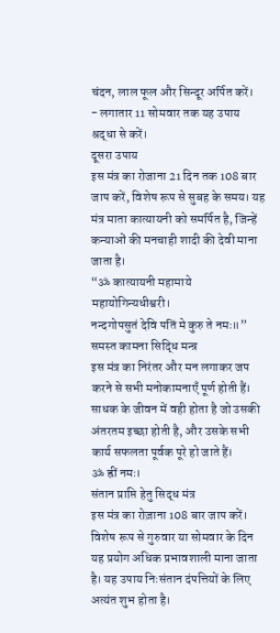चंदन, लाल फूल और सिन्दूर अर्पित करें।
- लगातार 11 सोमवार तक यह उपाय श्रद्धा से करें।
दूसरा उपाय
इस मंत्र का रोजाना 21 दिन तक 108 बार जाप करें, विशेष रूप से सुबह के समय। यह मंत्र माता कात्यायनी को समर्पित है, जिन्हें कन्याओं की मनचाही शादी की देवी माना जाता है।
“ॐ कात्यायनी महामाये महायोगिन्यधीश्वरी।
नन्दगोपसुतं देवि पतिं मे कुरु ते नमः॥”
समस्त कामना सिद्धि मन्त्र
इस मंत्र का निरंतर और मन लगाकर जप करने से सभी मनोकामनाएँ पूर्ण होती हैं। साधक के जीवन में वही होता है जो उसकी अंतरतम इच्छा होती है, और उसके सभी कार्य सफलता पूर्वक पूरे हो जाते हैं।
ॐ ह्रीं नमः।
संतान प्राप्ति हेतु सिद्ध मंत्र
इस मंत्र का रोज़ाना 108 बार जाप करें। विशेष रूप से गुरुवार या सोमवार के दिन यह प्रयोग अधिक प्रभावशाली माना जाता है। यह उपाय निःसंतान दंपत्तियों के लिए अत्यंत शुभ होता है।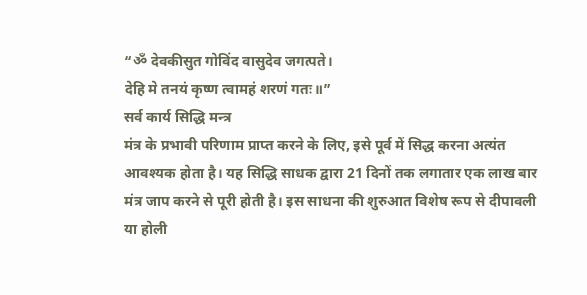“ॐ देवकीसुत गोविंद वासुदेव जगत्पते।
देहि मे तनयं कृष्ण त्वामहं शरणं गतः॥”
सर्व कार्य सिद्धि मन्त्र
मंत्र के प्रभावी परिणाम प्राप्त करने के लिए, इसे पूर्व में सिद्ध करना अत्यंत आवश्यक होता है। यह सिद्धि साधक द्वारा 21 दिनों तक लगातार एक लाख बार मंत्र जाप करने से पूरी होती है। इस साधना की शुरुआत विशेष रूप से दीपावली या होली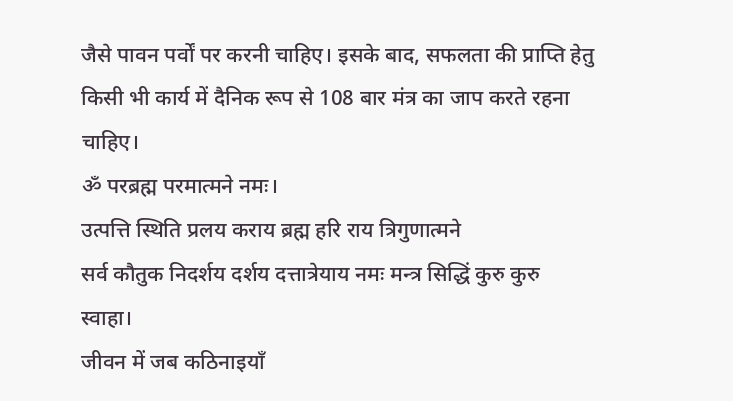जैसे पावन पर्वों पर करनी चाहिए। इसके बाद, सफलता की प्राप्ति हेतु किसी भी कार्य में दैनिक रूप से 108 बार मंत्र का जाप करते रहना चाहिए।
ॐ परब्रह्म परमात्मने नमः।
उत्पत्ति स्थिति प्रलय कराय ब्रह्म हरि राय त्रिगुणात्मने
सर्व कौतुक निदर्शय दर्शय दत्तात्रेयाय नमः मन्त्र सिद्धिं कुरु कुरु स्वाहा।
जीवन में जब कठिनाइयाँ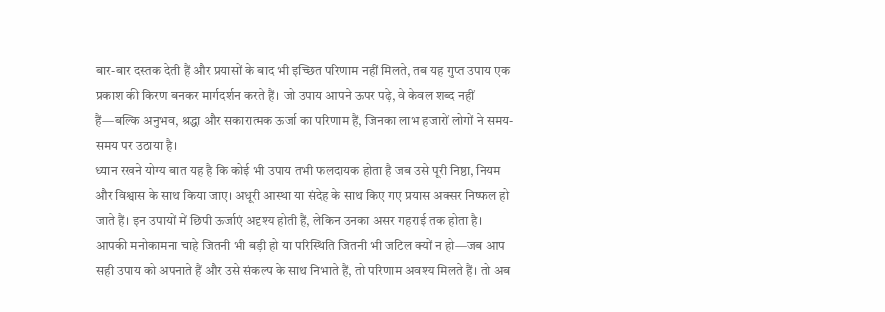बार-बार दस्तक देती हैं और प्रयासों के बाद भी इच्छित परिणाम नहीं मिलते, तब यह गुप्त उपाय एक प्रकाश की किरण बनकर मार्गदर्शन करते हैं। जो उपाय आपने ऊपर पढ़े, वे केवल शब्द नहीं हैं—बल्कि अनुभव, श्रद्धा और सकारात्मक ऊर्जा का परिणाम हैं, जिनका लाभ हजारों लोगों ने समय-समय पर उठाया है।
ध्यान रखने योग्य बात यह है कि कोई भी उपाय तभी फलदायक होता है जब उसे पूरी निष्ठा, नियम और विश्वास के साथ किया जाए। अधूरी आस्था या संदेह के साथ किए गए प्रयास अक्सर निष्फल हो जाते हैं। इन उपायों में छिपी ऊर्जाएं अदृश्य होती हैं, लेकिन उनका असर गहराई तक होता है।
आपकी मनोकामना चाहे जितनी भी बड़ी हो या परिस्थिति जितनी भी जटिल क्यों न हो—जब आप सही उपाय को अपनाते हैं और उसे संकल्प के साथ निभाते हैं, तो परिणाम अवश्य मिलते हैं। तो अब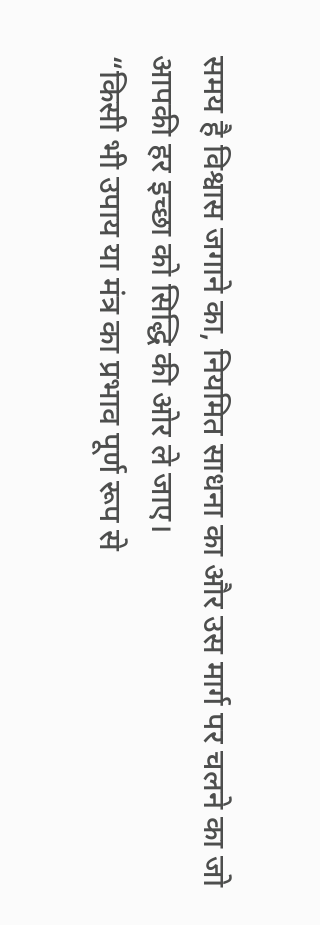समय है विश्वास जगाने का, नियमित साधना का और उस मार्ग पर चलने का जो आपकी हर इच्छा को सिद्धि की ओर ले जाए।
“किसी भी उपाय या मंत्र का प्रभाव पूर्ण रूप से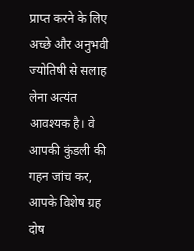प्राप्त करने के लिए अच्छे और अनुभवी ज्योतिषी से सलाह लेना अत्यंत आवश्यक है। वे आपकी कुंडली की गहन जांच कर, आपके विशेष ग्रह दोष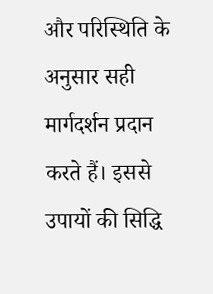और परिस्थिति के अनुसार सही मार्गदर्शन प्रदान करते हैं। इससे उपायों की सिद्धि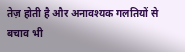तेज़ होती है और अनावश्यक गलतियों से बचाव भी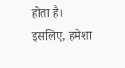होता है। इसलिए, हमेशा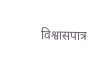विश्वासपात्र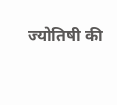ज्योतिषी की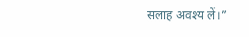सलाह अवश्य लें।”